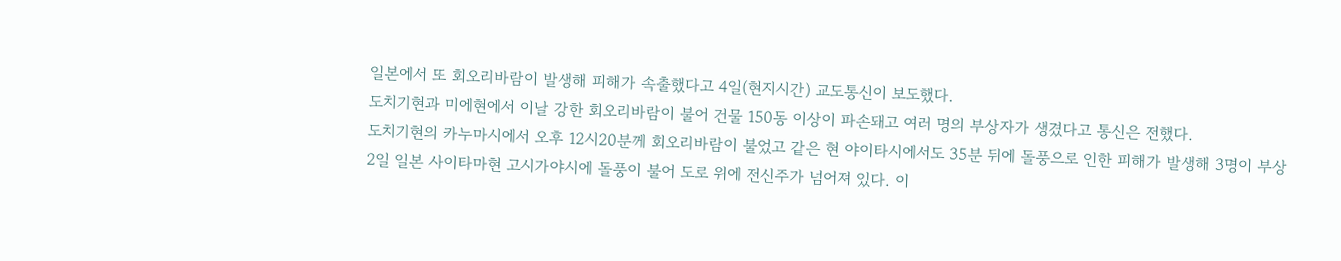일본에서 또 회오리바람이 발생해 피해가 속출했다고 4일(현지시간) 교도통신이 보도했다.
도치기현과 미에현에서 이날 강한 회오리바람이 불어 건물 150동 이상이 파손돼고 여러 명의 부상자가 생겼다고 통신은 전했다.
도치기현의 카누마시에서 오후 12시20분께 회오리바람이 불었고 같은 현 야이타시에서도 35분 뒤에 돌풍으로 인한 피해가 발생해 3명이 부상
2일 일본 사이타마현 고시가야시에 돌풍이 불어 도로 위에 전신주가 넘어져 있다. 이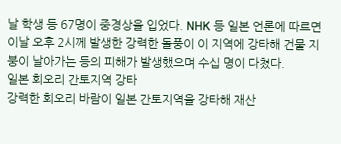날 학생 등 67명이 중경상을 입었다. NHK 등 일본 언론에 따르면 이날 오후 2시께 발생한 강력한 돌풍이 이 지역에 강타해 건물 지붕이 날아가는 등의 피해가 발생했으며 수십 명이 다쳤다.
일본 회오리 간토지역 강타
강력한 회오리 바람이 일본 간토지역을 강타해 재산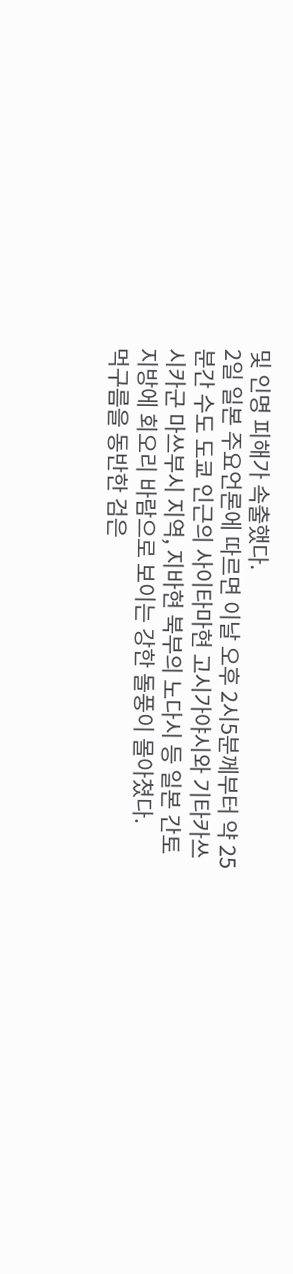및 인명 피해가 속출했다.
2일 일본 주요언론에 따르면 이날 오후 2시5분께부터 약 25분간 수도 도쿄 인근의 사이타마현 고시가야시와 기타카쓰시카군 마쓰부시 지역, 지바현 북부의 노다시 등 일본 간토 지방에 회오리 바람으로 보이는 강한 돌풍이 몰아쳤다.
먹구름을 동반한 검은